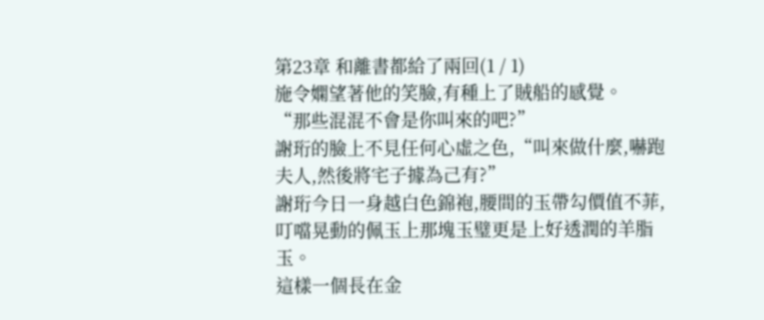第23章 和離書都給了兩回(1 / 1)
施令嫻望著他的笑臉,有種上了賊船的感覺。
“那些混混不會是你叫來的吧?”
謝珩的臉上不見任何心虛之色,“叫來做什麼,嚇跑夫人,然後將宅子據為己有?”
謝珩今日一身越白色錦袍,腰間的玉帶勾價值不菲,叮噹晃動的佩玉上那塊玉璧更是上好透潤的羊脂玉。
這樣一個長在金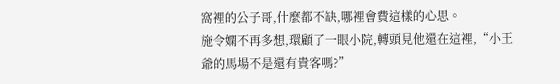窩裡的公子哥,什麼都不缺,哪裡會費這樣的心思。
施令嫻不再多想,環顧了一眼小院,轉頭見他還在這裡,“小王爺的馬場不是還有貴客嗎?”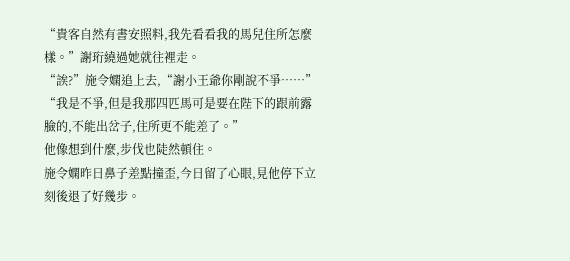“貴客自然有書安照料,我先看看我的馬兒住所怎麼樣。”謝珩繞過她就往裡走。
“誒?”施令嫻追上去,“謝小王爺你剛說不爭……”
“我是不爭,但是我那四匹馬可是要在陛下的跟前露臉的,不能出岔子,住所更不能差了。”
他像想到什麼,步伐也陡然頓住。
施令嫻昨日鼻子差點撞歪,今日留了心眼,見他停下立刻後退了好幾步。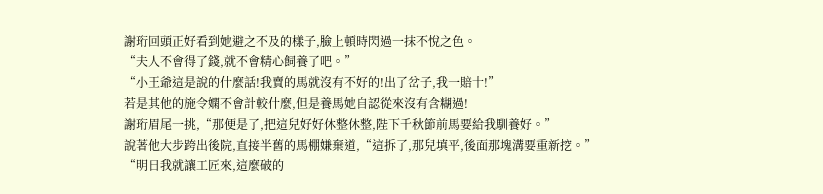謝珩回頭正好看到她避之不及的樣子,臉上頓時閃過一抹不悅之色。
“夫人不會得了錢,就不會精心飼養了吧。”
“小王爺這是說的什麼話!我賣的馬就沒有不好的!出了岔子,我一賠十!”
若是其他的施令嫻不會計較什麼,但是養馬她自認從來沒有含糊過!
謝珩眉尾一挑,“那便是了,把這兒好好休整休整,陛下千秋節前馬要給我馴養好。”
說著他大步跨出後院,直接半舊的馬棚嫌棄道,“這拆了,那兒填平,後面那塊溝要重新挖。”
“明日我就讓工匠來,這麼破的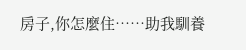房子,你怎麼住……助我馴養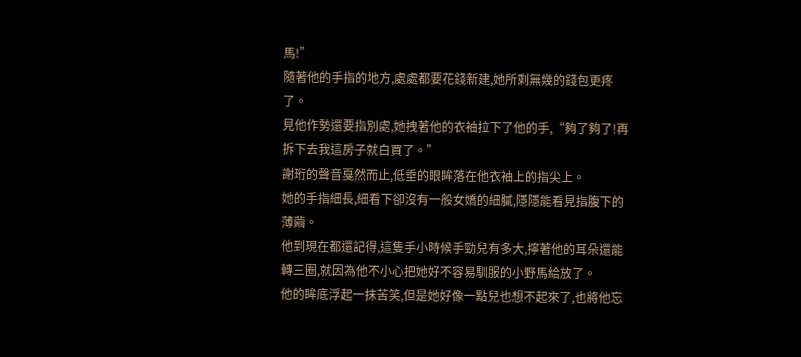馬!”
隨著他的手指的地方,處處都要花錢新建,她所剩無幾的錢包更疼了。
見他作勢還要指別處,她拽著他的衣袖拉下了他的手,“夠了夠了!再拆下去我這房子就白買了。”
謝珩的聲音戛然而止,低垂的眼眸落在他衣袖上的指尖上。
她的手指細長,細看下卻沒有一般女嬌的細膩,隱隱能看見指腹下的薄繭。
他到現在都還記得,這隻手小時候手勁兒有多大,擰著他的耳朵還能轉三圈,就因為他不小心把她好不容易馴服的小野馬給放了。
他的眸底浮起一抹苦笑,但是她好像一點兒也想不起來了,也將他忘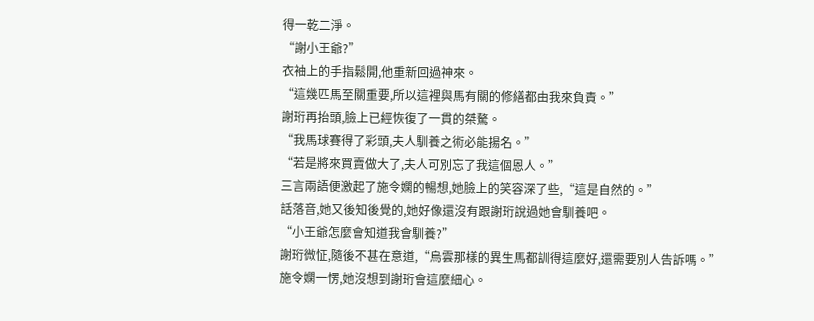得一乾二淨。
“謝小王爺?”
衣袖上的手指鬆開,他重新回過神來。
“這幾匹馬至關重要,所以這裡與馬有關的修繕都由我來負責。”
謝珩再抬頭,臉上已經恢復了一貫的桀驁。
“我馬球賽得了彩頭,夫人馴養之術必能揚名。”
“若是將來買賣做大了,夫人可別忘了我這個恩人。”
三言兩語便激起了施令嫻的暢想,她臉上的笑容深了些,“這是自然的。”
話落音,她又後知後覺的,她好像還沒有跟謝珩說過她會馴養吧。
“小王爺怎麼會知道我會馴養?”
謝珩微怔,隨後不甚在意道,“烏雲那樣的異生馬都訓得這麼好,還需要別人告訴嗎。”
施令嫻一愣,她沒想到謝珩會這麼細心。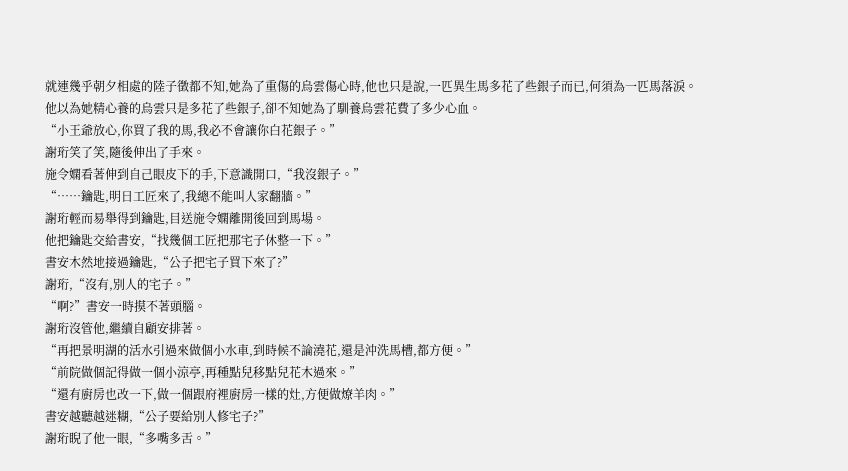就連幾乎朝夕相處的陸子徵都不知,她為了重傷的烏雲傷心時,他也只是說,一匹異生馬多花了些銀子而已,何須為一匹馬落淚。
他以為她精心養的烏雲只是多花了些銀子,卻不知她為了馴養烏雲花費了多少心血。
“小王爺放心,你買了我的馬,我必不會讓你白花銀子。”
謝珩笑了笑,隨後伸出了手來。
施令嫻看著伸到自己眼皮下的手,下意識開口,“我沒銀子。”
“……鑰匙,明日工匠來了,我總不能叫人家翻牆。”
謝珩輕而易舉得到鑰匙,目送施令嫻離開後回到馬場。
他把鑰匙交給書安,“找幾個工匠把那宅子休整一下。”
書安木然地接過鑰匙,“公子把宅子買下來了?”
謝珩,“沒有,別人的宅子。”
“啊?”書安一時摸不著頭腦。
謝珩沒管他,繼續自顧安排著。
“再把景明湖的活水引過來做個小水車,到時候不論澆花,還是沖洗馬槽,都方便。”
“前院做個記得做一個小涼亭,再種點兒移點兒花木過來。”
“還有廚房也改一下,做一個跟府裡廚房一樣的灶,方便做燎羊肉。”
書安越聽越迷糊,“公子要給別人修宅子?”
謝珩睨了他一眼,“多嘴多舌。”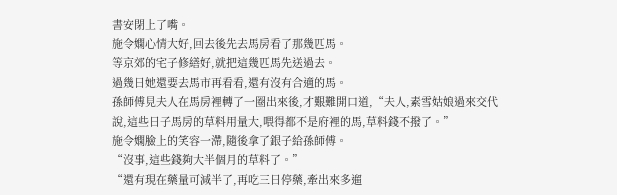書安閉上了嘴。
施令嫻心情大好,回去後先去馬房看了那幾匹馬。
等京郊的宅子修繕好,就把這幾匹馬先送過去。
過幾日她還要去馬市再看看,還有沒有合適的馬。
孫師傅見夫人在馬房裡轉了一圈出來後,才艱難開口道,“夫人,素雪姑娘過來交代說,這些日子馬房的草料用量大,喂得都不是府裡的馬,草料錢不撥了。”
施令嫻臉上的笑容一滯,隨後拿了銀子給孫師傅。
“沒事,這些錢夠大半個月的草料了。”
“還有現在藥量可減半了,再吃三日停藥,牽出來多遛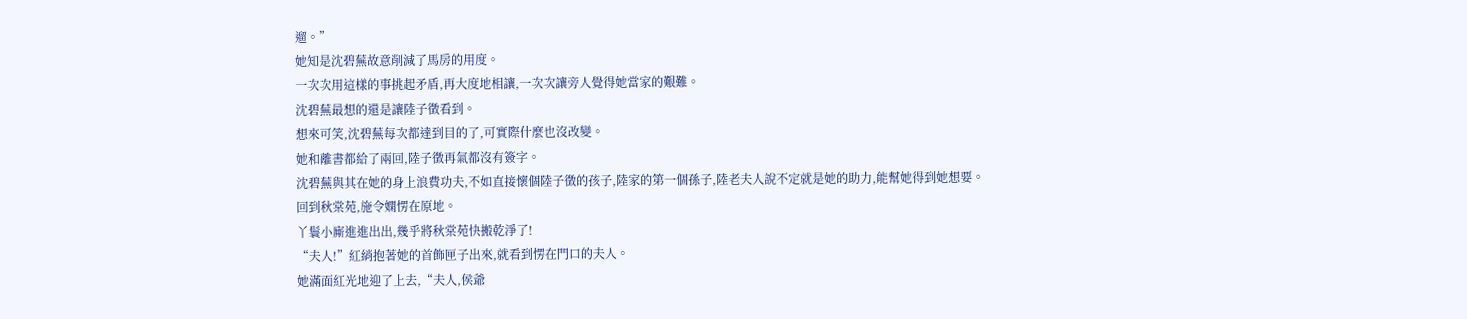遛。”
她知是沈碧蕪故意削減了馬房的用度。
一次次用這樣的事挑起矛盾,再大度地相讓,一次次讓旁人覺得她當家的艱難。
沈碧蕪最想的還是讓陸子徵看到。
想來可笑,沈碧蕪每次都達到目的了,可實際什麼也沒改變。
她和離書都給了兩回,陸子徵再氣都沒有簽字。
沈碧蕪與其在她的身上浪費功夫,不如直接懷個陸子徵的孩子,陸家的第一個孫子,陸老夫人說不定就是她的助力,能幫她得到她想要。
回到秋棠苑,施令嫻愣在原地。
丫鬟小廝進進出出,幾乎將秋棠苑快搬乾淨了!
“夫人!”紅綃抱著她的首飾匣子出來,就看到愣在門口的夫人。
她滿面紅光地迎了上去,“夫人,侯爺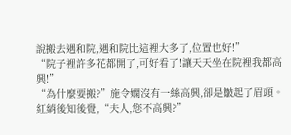說搬去遇和院,遇和院比這裡大多了,位置也好!”
“院子裡許多花都開了,可好看了!讓天天坐在院裡我都高興!”
“為什麼要搬?”施令嫻沒有一絲高興,卻是皺起了眉頭。
紅綃後知後覺,“夫人,您不高興?”